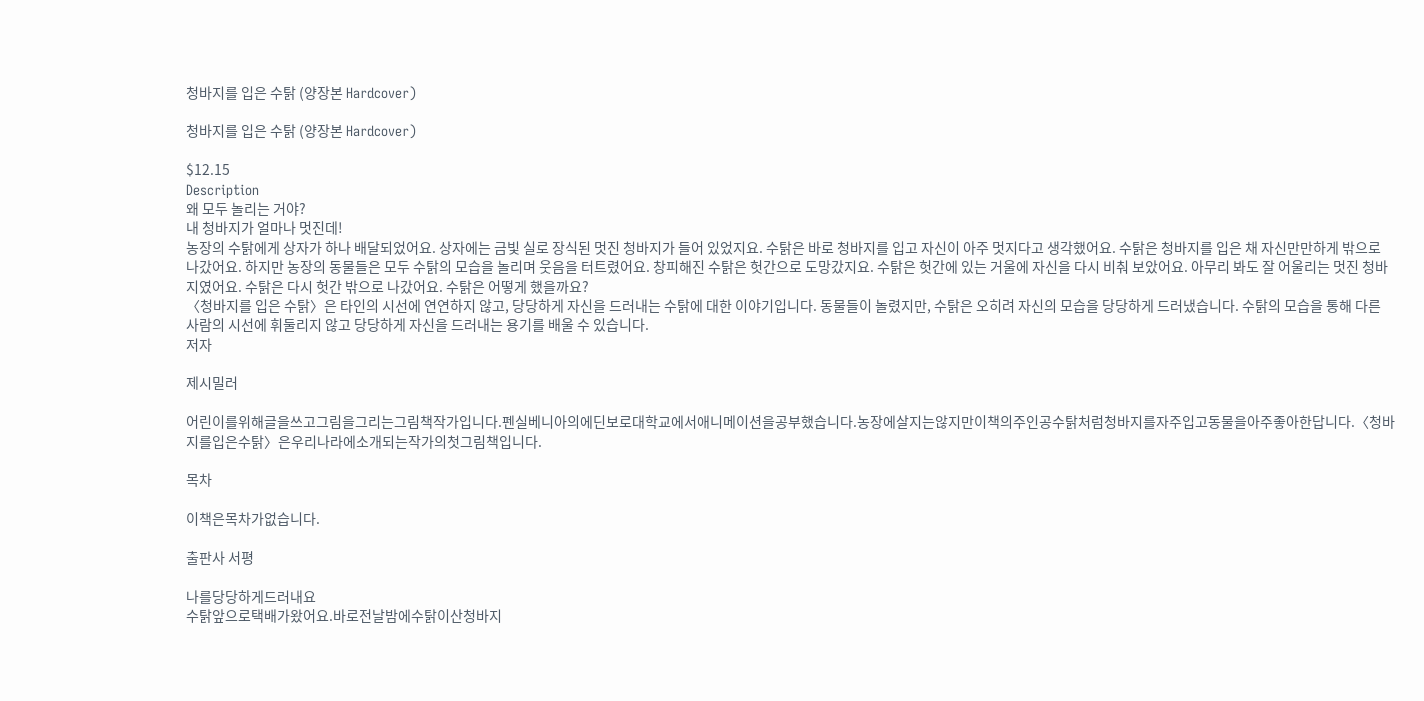청바지를 입은 수탉 (양장본 Hardcover)

청바지를 입은 수탉 (양장본 Hardcover)

$12.15
Description
왜 모두 놀리는 거야?
내 청바지가 얼마나 멋진데!
농장의 수탉에게 상자가 하나 배달되었어요. 상자에는 금빛 실로 장식된 멋진 청바지가 들어 있었지요. 수탉은 바로 청바지를 입고 자신이 아주 멋지다고 생각했어요. 수탉은 청바지를 입은 채 자신만만하게 밖으로 나갔어요. 하지만 농장의 동물들은 모두 수탉의 모습을 놀리며 웃음을 터트렸어요. 창피해진 수탉은 헛간으로 도망갔지요. 수탉은 헛간에 있는 거울에 자신을 다시 비춰 보았어요. 아무리 봐도 잘 어울리는 멋진 청바지였어요. 수탉은 다시 헛간 밖으로 나갔어요. 수탉은 어떻게 했을까요?
〈청바지를 입은 수탉〉은 타인의 시선에 연연하지 않고, 당당하게 자신을 드러내는 수탉에 대한 이야기입니다. 동물들이 놀렸지만, 수탉은 오히려 자신의 모습을 당당하게 드러냈습니다. 수탉의 모습을 통해 다른 사람의 시선에 휘둘리지 않고 당당하게 자신을 드러내는 용기를 배울 수 있습니다.
저자

제시밀러

어린이를위해글을쓰고그림을그리는그림책작가입니다.펜실베니아의에딘보로대학교에서애니메이션을공부했습니다.농장에살지는않지만이책의주인공수탉처럼청바지를자주입고동물을아주좋아한답니다.〈청바지를입은수탉〉은우리나라에소개되는작가의첫그림책입니다.

목차

이책은목차가없습니다.

출판사 서평

나를당당하게드러내요
수탉앞으로택배가왔어요.바로전날밤에수탉이산청바지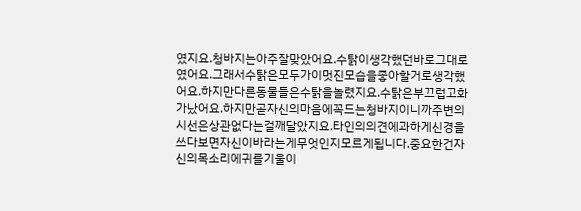였지요.청바지는아주잘맞았어요.수탉이생각했던바로그대로였어요.그래서수탉은모두가이멋진모습을좋아할거로생각했어요.하지만다른동물들은수탉을놀렸지요.수탉은부끄럽고화가났어요.하지만곧자신의마음에꼭드는청바지이니까주변의시선은상관없다는걸깨달았지요.타인의의견에과하게신경을쓰다보면자신이바라는게무엇인지모르게됩니다.중요한건자신의목소리에귀를기울이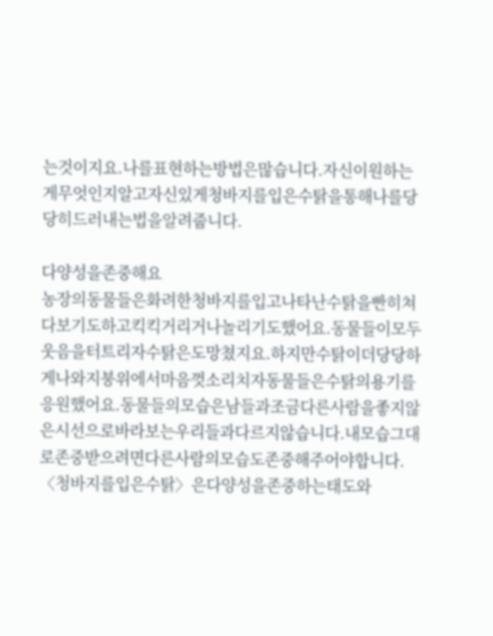는것이지요.나를표현하는방법은많습니다.자신이원하는게무엇인지알고자신있게청바지를입은수탉을통해나를당당히드러내는법을알려줍니다.

다양성을존중해요
농장의동물들은화려한청바지를입고나타난수탉을빤히쳐다보기도하고킥킥거리거나놀리기도했어요.동물들이모두웃음을터트리자수탉은도망쳤지요.하지만수탉이더당당하게나와지붕위에서마음껏소리치자동물들은수탉의용기를응원했어요.동물들의모습은남들과조금다른사람을좋지않은시선으로바라보는우리들과다르지않습니다.내모습그대로존중받으려면다른사람의모습도존중해주어야합니다.〈청바지를입은수탉〉은다양성을존중하는태도와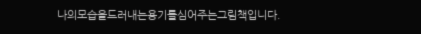나의모습을드러내는용기를심어주는그림책입니다.